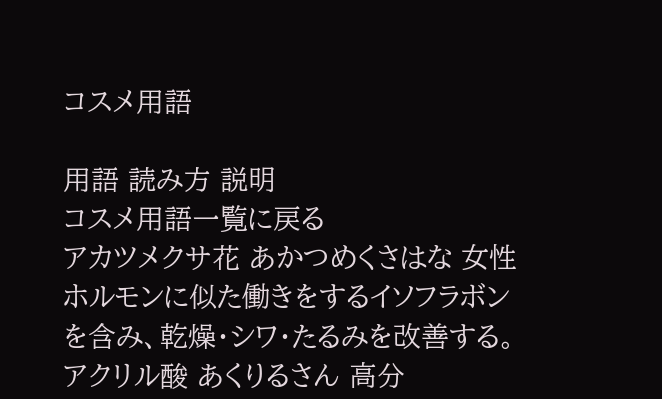コスメ用語

用語 読み方 説明
コスメ用語一覧に戻る
アカツメクサ花 あかつめくさはな 女性ホルモンに似た働きをするイソフラボンを含み、乾燥・シワ・たるみを改善する。
アクリル酸 あくりるさん 高分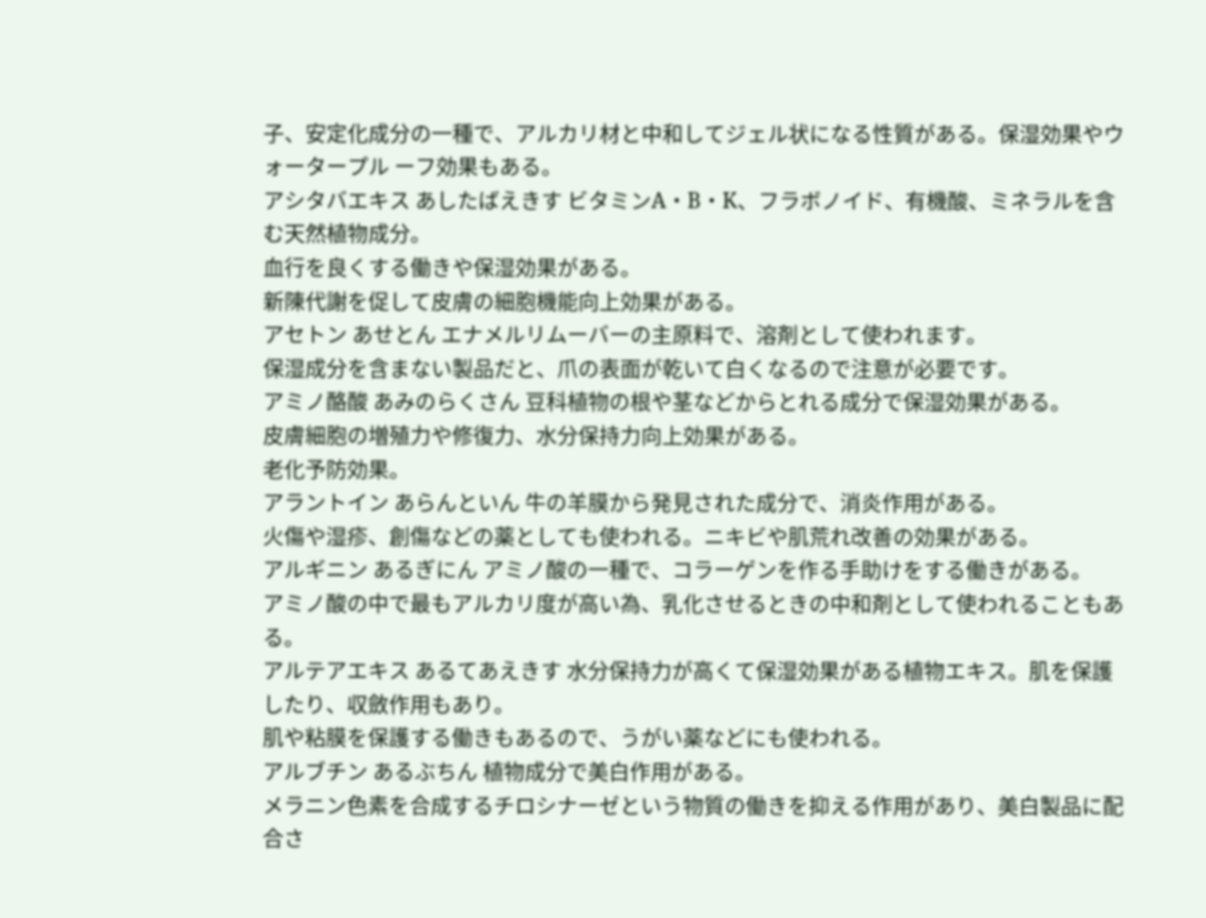子、安定化成分の一種で、アルカリ材と中和してジェル状になる性質がある。保湿効果やウォータープル ーフ効果もある。
アシタバエキス あしたばえきす ビタミンA・B・K、フラボノイド、有機酸、ミネラルを含む天然植物成分。
血行を良くする働きや保湿効果がある。
新陳代謝を促して皮膚の細胞機能向上効果がある。
アセトン あせとん エナメルリムーバーの主原料で、溶剤として使われます。
保湿成分を含まない製品だと、爪の表面が乾いて白くなるので注意が必要です。
アミノ酪酸 あみのらくさん 豆科植物の根や茎などからとれる成分で保湿効果がある。
皮膚細胞の増殖力や修復力、水分保持力向上効果がある。
老化予防効果。
アラントイン あらんといん 牛の羊膜から発見された成分で、消炎作用がある。
火傷や湿疹、創傷などの薬としても使われる。ニキビや肌荒れ改善の効果がある。
アルギニン あるぎにん アミノ酸の一種で、コラーゲンを作る手助けをする働きがある。
アミノ酸の中で最もアルカリ度が高い為、乳化させるときの中和剤として使われることもある。
アルテアエキス あるてあえきす 水分保持力が高くて保湿効果がある植物エキス。肌を保護したり、収斂作用もあり。
肌や粘膜を保護する働きもあるので、うがい薬などにも使われる。
アルブチン あるぶちん 植物成分で美白作用がある。
メラニン色素を合成するチロシナーゼという物質の働きを抑える作用があり、美白製品に配合さ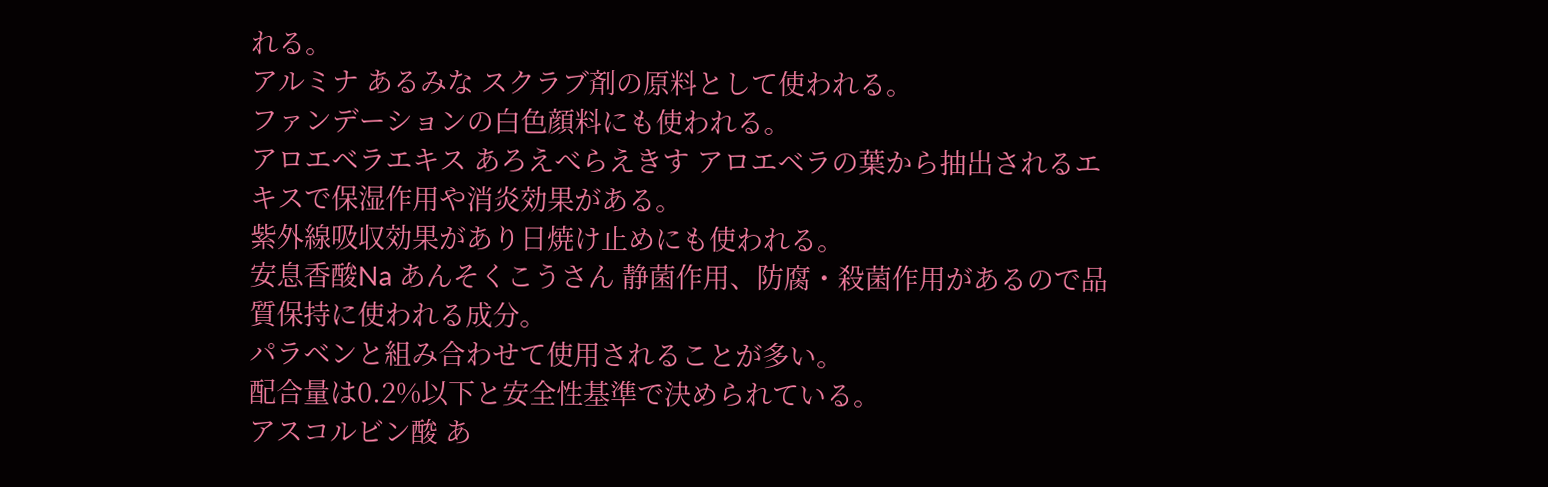れる。
アルミナ あるみな スクラブ剤の原料として使われる。
ファンデーションの白色顔料にも使われる。
アロエベラエキス あろえべらえきす アロエベラの葉から抽出されるエキスで保湿作用や消炎効果がある。
紫外線吸収効果があり日焼け止めにも使われる。
安息香酸Na あんそくこうさん 静菌作用、防腐・殺菌作用があるので品質保持に使われる成分。
パラベンと組み合わせて使用されることが多い。
配合量は0.2%以下と安全性基準で決められている。
アスコルビン酸 あ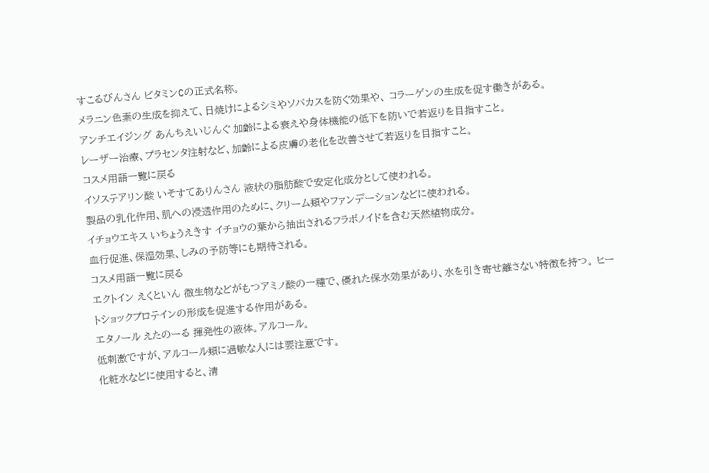すこるびんさん ビタミンCの正式名称。
メラニン色素の生成を抑えて、日焼けによるシミやソバカスを防ぐ効果や、 コラーゲンの生成を促す働きがある。
アンチエイジング あんちえいじんぐ 加齢による衰えや身体機能の低下を防いで若返りを目指すこと。
レーザー治療、プラセンタ注射など、加齢による皮膚の老化を改善させて若返りを目指すこと。
コスメ用語一覧に戻る
イソステアリン酸 いそすてありんさん 液状の脂肪酸で安定化成分として使われる。
製品の乳化作用、肌への浸透作用のために、クリーム類やファンデーションなどに使われる。
イチョウエキス いちょうえきす イチョウの葉から抽出されるフラボノイドを含む天然植物成分。
血行促進、保湿効果、しみの予防等にも期待される。
コスメ用語一覧に戻る
エクトイン えくといん 微生物などがもつアミノ酸の一種で、優れた保水効果があり、水を引き寄せ離さない特徴を持つ。 ヒートショックプロテインの形成を促進する作用がある。
エタノール えたのーる 揮発性の液体。アルコール。
低刺激ですが、アルコール類に過敏な人には要注意です。
化粧水などに使用すると、清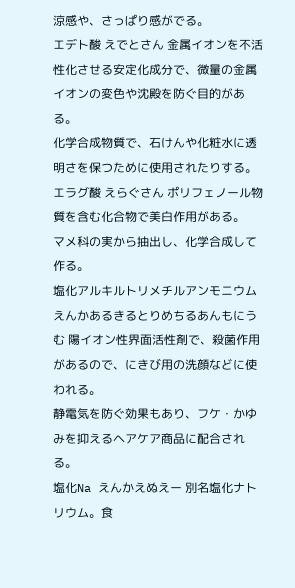涼感や、さっぱり感がでる。
エデト酸 えでとさん 金属イオンを不活性化させる安定化成分で、微量の金属イオンの変色や沈殿を防ぐ目的がある。
化学合成物質で、石けんや化粧水に透明さを保つために使用されたりする。
エラグ酸 えらぐさん ポリフェノール物質を含む化合物で美白作用がある。
マメ科の実から抽出し、化学合成して作る。
塩化アルキルトリメチルアンモニウム えんかあるきるとりめちるあんもにうむ 陽イオン性界面活性剤で、殺菌作用があるので、にきび用の洗顔などに使われる。
静電気を防ぐ効果もあり、フケ・かゆみを抑えるヘアケア商品に配合される。
塩化Na えんかえぬえー 別名塩化ナトリウム。食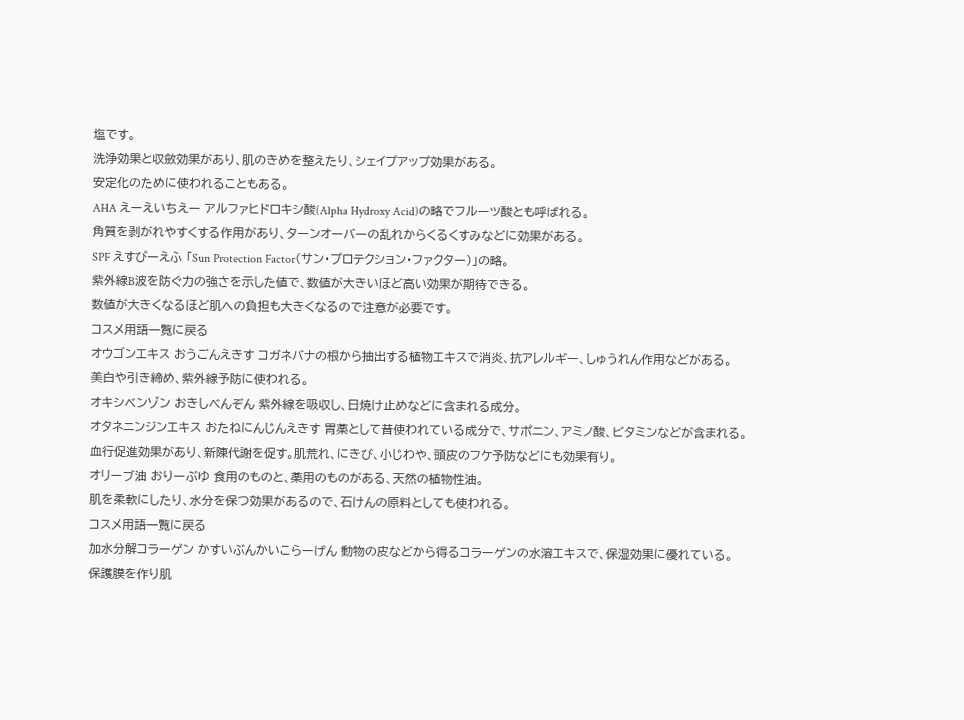塩です。
洗浄効果と収斂効果があり、肌のきめを整えたり、シェイプアップ効果がある。
安定化のために使われることもある。
AHA えーえいちえー アルファヒドロキシ酸(Alpha Hydroxy Acid)の略でフルーツ酸とも呼ばれる。
角質を剥がれやすくする作用があり、ターンオーバーの乱れからくるくすみなどに効果がある。
SPF えすぴーえふ 「Sun Protection Factor(サン・プロテクション・ファクター)」の略。
紫外線B波を防ぐ力の強さを示した値で、数値が大きいほど高い効果が期待できる。
数値が大きくなるほど肌への負担も大きくなるので注意が必要です。
コスメ用語一覧に戻る
オウゴンエキス おうごんえきす コガネバナの根から抽出する植物エキスで消炎、抗アレルギー、しゅうれん作用などがある。
美白や引き締め、紫外線予防に使われる。
オキシベンゾン おきしべんぞん 紫外線を吸収し、日焼け止めなどに含まれる成分。
オタネニンジンエキス おたねにんじんえきす 胃薬として昔使われている成分で、サポニン、アミノ酸、ビタミンなどが含まれる。
血行促進効果があり、新陳代謝を促す。肌荒れ、にきび、小じわや、頭皮のフケ予防などにも効果有り。
オリーブ油 おりーぶゆ 食用のものと、薬用のものがある、天然の植物性油。
肌を柔軟にしたり、水分を保つ効果があるので、石けんの原料としても使われる。
コスメ用語一覧に戻る
加水分解コラーゲン かすいぶんかいこらーげん 動物の皮などから得るコラーゲンの水溶エキスで、保湿効果に優れている。
保護膜を作り肌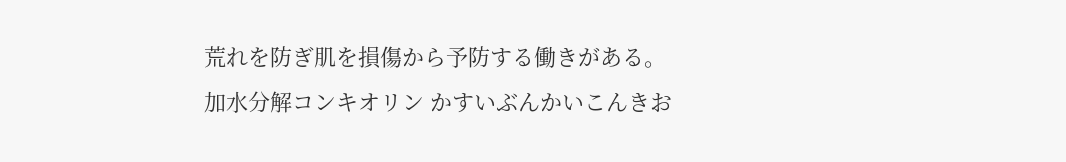荒れを防ぎ肌を損傷から予防する働きがある。
加水分解コンキオリン かすいぶんかいこんきお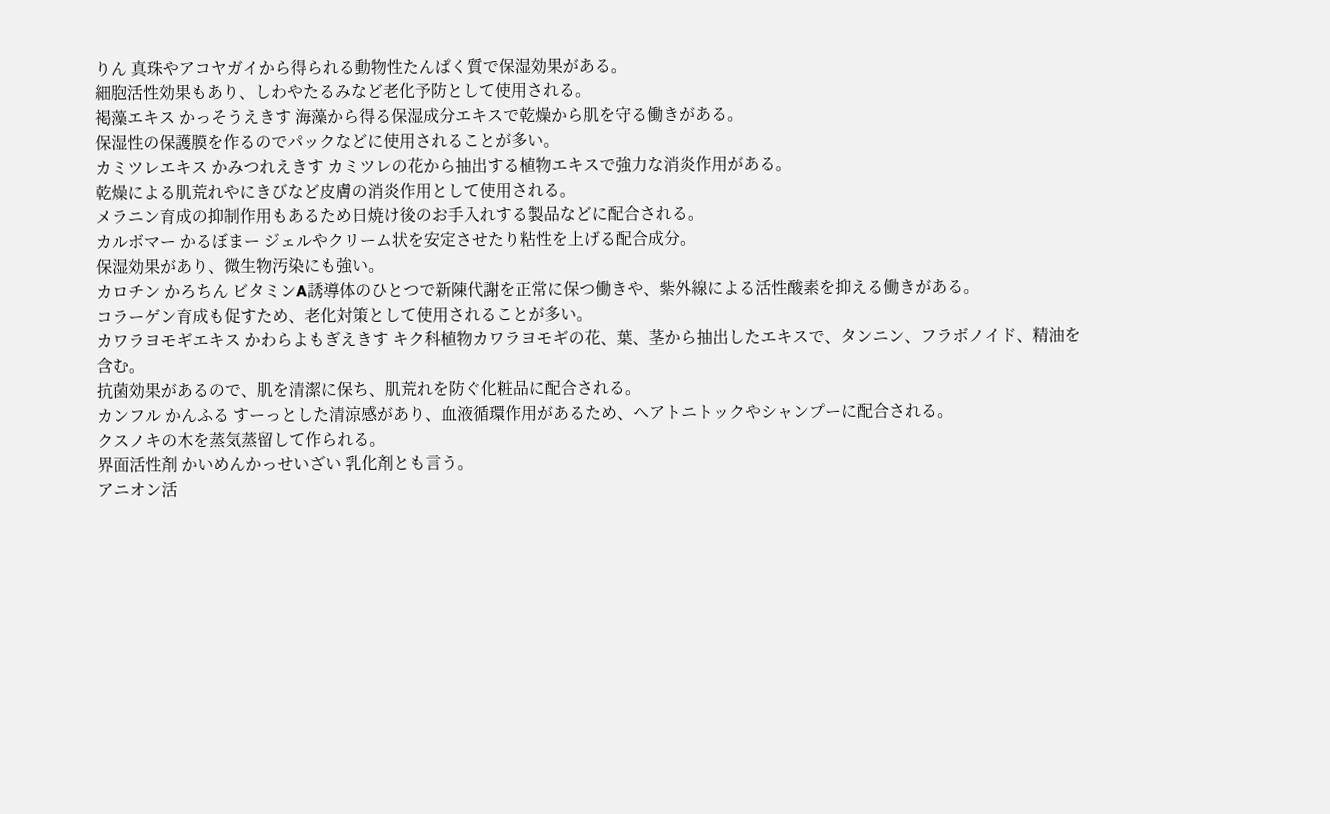りん 真珠やアコヤガイから得られる動物性たんぱく質で保湿効果がある。
細胞活性効果もあり、しわやたるみなど老化予防として使用される。
褐藻エキス かっそうえきす 海藻から得る保湿成分エキスで乾燥から肌を守る働きがある。
保湿性の保護膜を作るのでパックなどに使用されることが多い。
カミツレエキス かみつれえきす カミツレの花から抽出する植物エキスで強力な消炎作用がある。
乾燥による肌荒れやにきびなど皮膚の消炎作用として使用される。
メラニン育成の抑制作用もあるため日焼け後のお手入れする製品などに配合される。
カルボマー かるぼまー ジェルやクリーム状を安定させたり粘性を上げる配合成分。
保湿効果があり、微生物汚染にも強い。
カロチン かろちん ビタミンA誘導体のひとつで新陳代謝を正常に保つ働きや、紫外線による活性酸素を抑える働きがある。
コラーゲン育成も促すため、老化対策として使用されることが多い。
カワラヨモギエキス かわらよもぎえきす キク科植物カワラヨモギの花、葉、茎から抽出したエキスで、タンニン、フラボノイド、精油を含む。
抗菌効果があるので、肌を清潔に保ち、肌荒れを防ぐ化粧品に配合される。
カンフル かんふる すーっとした清涼感があり、血液循環作用があるため、ヘアトニトックやシャンプーに配合される。
クスノキの木を蒸気蒸留して作られる。
界面活性剤 かいめんかっせいざい 乳化剤とも言う。
アニオン活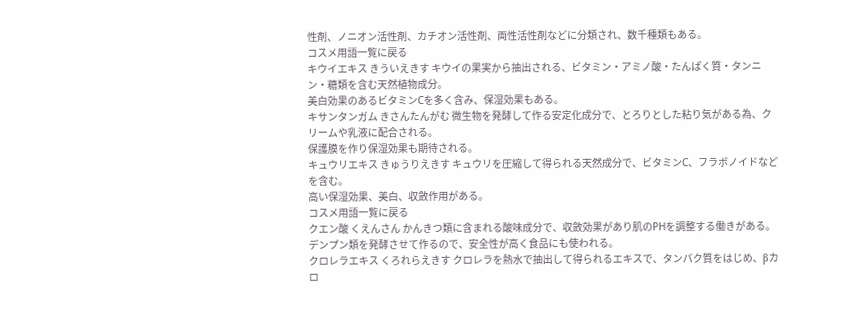性剤、ノニオン活性剤、カチオン活性剤、両性活性剤などに分類され、数千種類もある。
コスメ用語一覧に戻る
キウイエキス きういえきす キウイの果実から抽出される、ビタミン・アミノ酸・たんぱく質・タンニン・糖類を含む天然植物成分。
美白効果のあるビタミンCを多く含み、保湿効果もある。
キサンタンガム きさんたんがむ 微生物を発酵して作る安定化成分で、とろりとした粘り気がある為、クリームや乳液に配合される。
保護膜を作り保湿効果も期待される。
キュウリエキス きゅうりえきす キュウリを圧縮して得られる天然成分で、ビタミンC、フラボノイドなどを含む。
高い保湿効果、美白、収斂作用がある。
コスメ用語一覧に戻る
クエン酸 くえんさん かんきつ類に含まれる酸味成分で、収斂効果があり肌のPHを調整する働きがある。
デンプン類を発酵させて作るので、安全性が高く食品にも使われる。
クロレラエキス くろれらえきす クロレラを熱水で抽出して得られるエキスで、タンパク質をはじめ、βカロ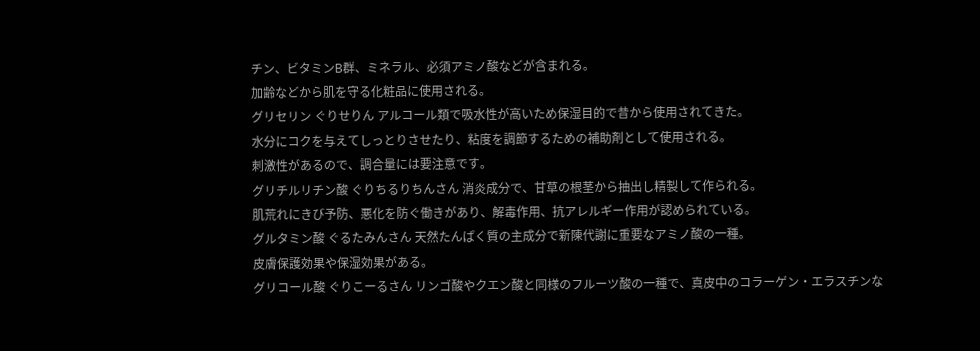チン、ビタミンB群、ミネラル、必須アミノ酸などが含まれる。
加齢などから肌を守る化粧品に使用される。
グリセリン ぐりせりん アルコール類で吸水性が高いため保湿目的で昔から使用されてきた。
水分にコクを与えてしっとりさせたり、粘度を調節するための補助剤として使用される。
刺激性があるので、調合量には要注意です。
グリチルリチン酸 ぐりちるりちんさん 消炎成分で、甘草の根茎から抽出し精製して作られる。
肌荒れにきび予防、悪化を防ぐ働きがあり、解毒作用、抗アレルギー作用が認められている。
グルタミン酸 ぐるたみんさん 天然たんぱく質の主成分で新陳代謝に重要なアミノ酸の一種。
皮膚保護効果や保湿効果がある。
グリコール酸 ぐりこーるさん リンゴ酸やクエン酸と同様のフルーツ酸の一種で、真皮中のコラーゲン・エラスチンな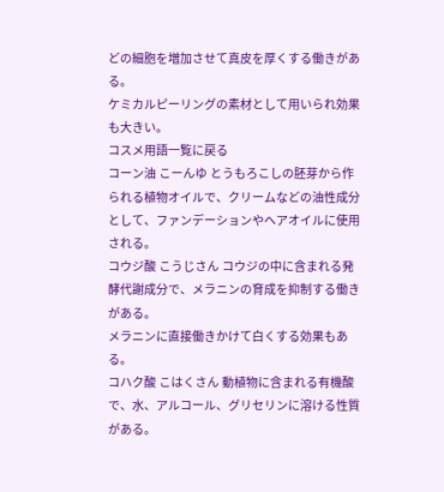どの細胞を増加させて真皮を厚くする働きがある。
ケミカルピーリングの素材として用いられ効果も大きい。
コスメ用語一覧に戻る
コーン油 こーんゆ とうもろこしの胚芽から作られる植物オイルで、クリームなどの油性成分として、ファンデーションやヘアオイルに使用される。
コウジ酸 こうじさん コウジの中に含まれる発酵代謝成分で、メラニンの育成を抑制する働きがある。
メラニンに直接働きかけて白くする効果もある。
コハク酸 こはくさん 動植物に含まれる有機酸で、水、アルコール、グリセリンに溶ける性質がある。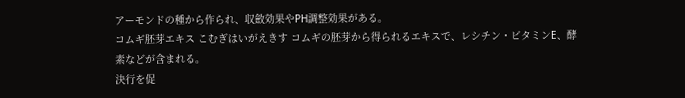アーモンドの種から作られ、収斂効果やPH調整効果がある。
コムギ胚芽エキス こむぎはいがえきす コムギの胚芽から得られるエキスで、レシチン・ビタミンE、酵素などが含まれる。
決行を促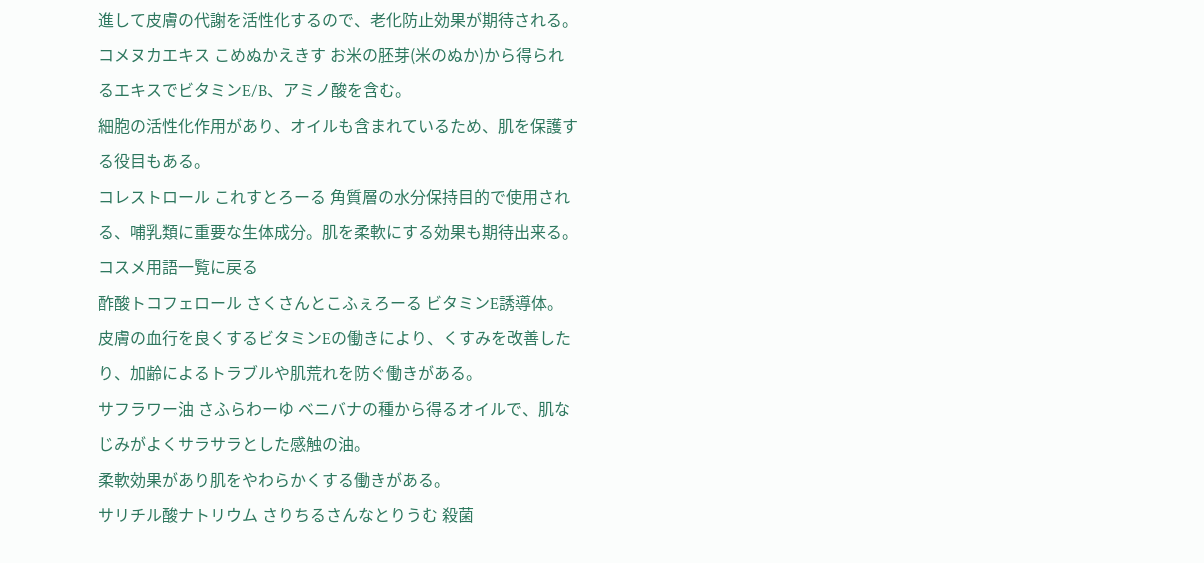進して皮膚の代謝を活性化するので、老化防止効果が期待される。
コメヌカエキス こめぬかえきす お米の胚芽(米のぬか)から得られるエキスでビタミンE/B、アミノ酸を含む。
細胞の活性化作用があり、オイルも含まれているため、肌を保護する役目もある。
コレストロール これすとろーる 角質層の水分保持目的で使用される、哺乳類に重要な生体成分。肌を柔軟にする効果も期待出来る。
コスメ用語一覧に戻る
酢酸トコフェロール さくさんとこふぇろーる ビタミンE誘導体。
皮膚の血行を良くするビタミンEの働きにより、くすみを改善したり、加齢によるトラブルや肌荒れを防ぐ働きがある。
サフラワー油 さふらわーゆ ベニバナの種から得るオイルで、肌なじみがよくサラサラとした感触の油。
柔軟効果があり肌をやわらかくする働きがある。
サリチル酸ナトリウム さりちるさんなとりうむ 殺菌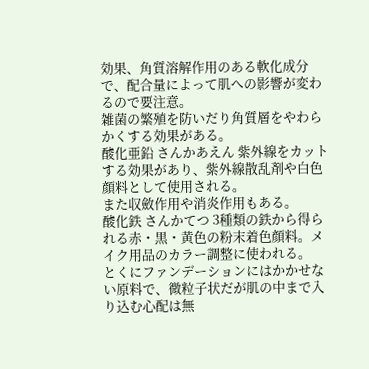効果、角質溶解作用のある軟化成分で、配合量によって肌への影響が変わるので要注意。
雑菌の繁殖を防いだり角質層をやわらかくする効果がある。
酸化亜鉛 さんかあえん 紫外線をカットする効果があり、紫外線散乱剤や白色顔料として使用される。
また収斂作用や消炎作用もある。
酸化鉄 さんかてつ 3種類の鉄から得られる赤・黒・黄色の粉末着色顔料。メイク用品のカラー調整に使われる。
とくにファンデーションにはかかせない原料で、微粒子状だが肌の中まで入り込む心配は無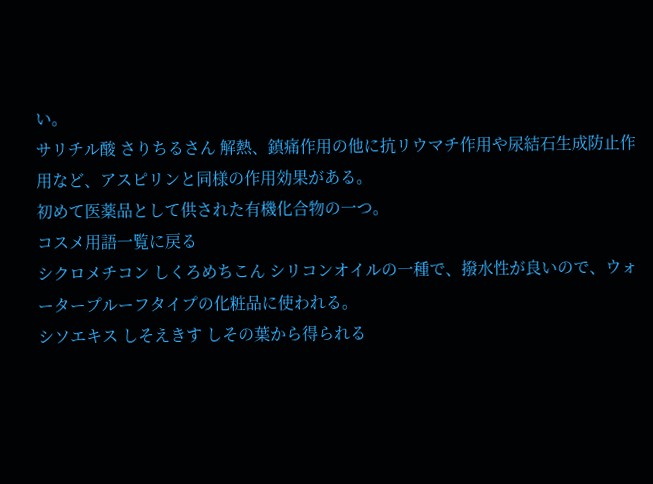い。
サリチル酸 さりちるさん 解熱、鎮痛作用の他に抗リウマチ作用や尿結石生成防止作用など、アスピリンと同様の作用効果がある。
初めて医薬品として供された有機化合物の一つ。
コスメ用語一覧に戻る
シクロメチコン しくろめちこん シリコンオイルの一種で、撥水性が良いので、ウォータープルーフタイプの化粧品に使われる。
シソエキス しそえきす しその葉から得られる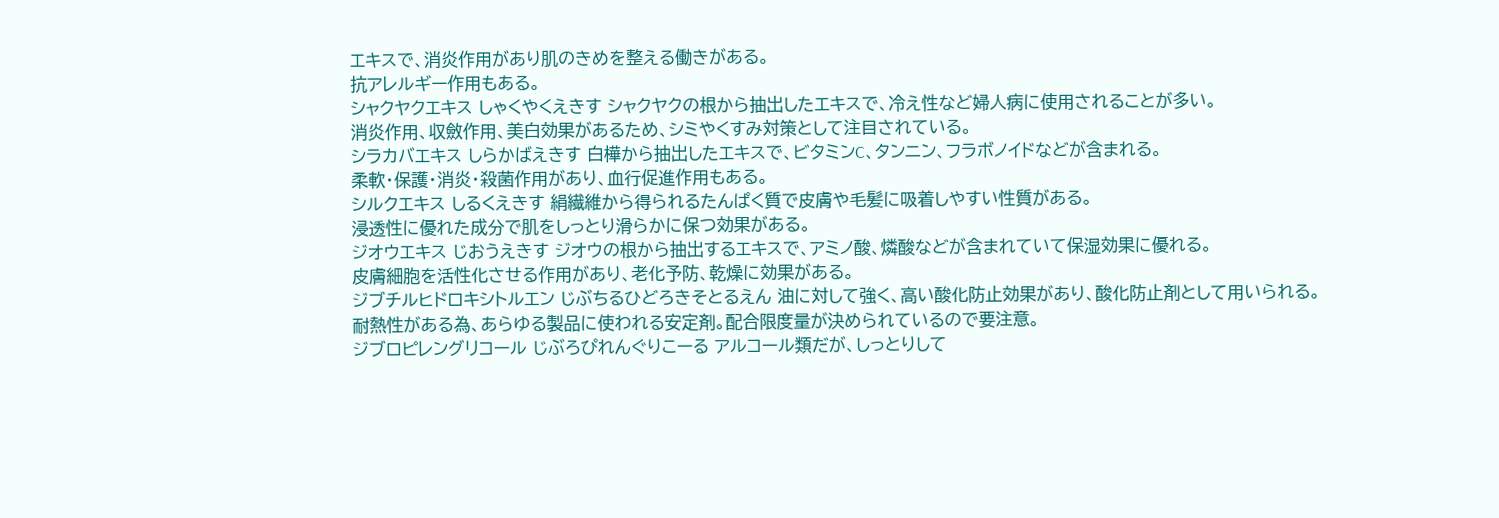エキスで、消炎作用があり肌のきめを整える働きがある。
抗アレルギー作用もある。
シャクヤクエキス しゃくやくえきす シャクヤクの根から抽出したエキスで、冷え性など婦人病に使用されることが多い。
消炎作用、収斂作用、美白効果があるため、シミやくすみ対策として注目されている。
シラカバエキス しらかばえきす 白樺から抽出したエキスで、ビタミンC、タンニン、フラボノイドなどが含まれる。
柔軟・保護・消炎・殺菌作用があり、血行促進作用もある。
シルクエキス しるくえきす 絹繊維から得られるたんぱく質で皮膚や毛髪に吸着しやすい性質がある。
浸透性に優れた成分で肌をしっとり滑らかに保つ効果がある。
ジオウエキス じおうえきす ジオウの根から抽出するエキスで、アミノ酸、燐酸などが含まれていて保湿効果に優れる。
皮膚細胞を活性化させる作用があり、老化予防、乾燥に効果がある。
ジブチルヒドロキシトルエン じぶちるひどろきそとるえん 油に対して強く、高い酸化防止効果があり、酸化防止剤として用いられる。
耐熱性がある為、あらゆる製品に使われる安定剤。配合限度量が決められているので要注意。
ジブロピレングリコール じぶろぴれんぐりこーる アルコール類だが、しっとりして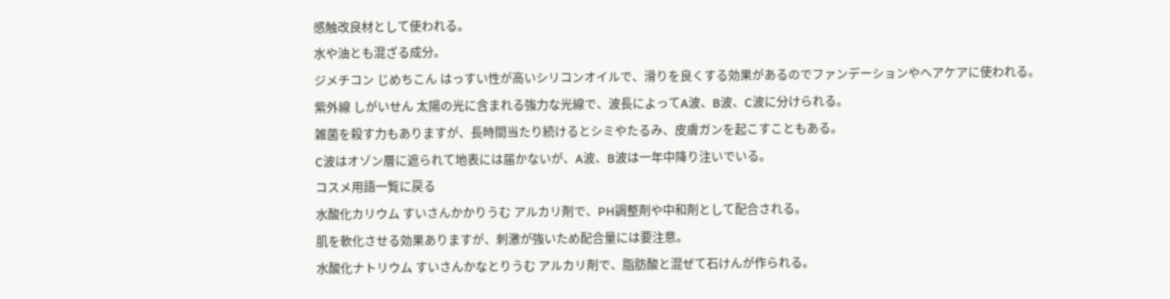感触改良材として使われる。
水や油とも混ざる成分。
ジメチコン じめちこん はっすい性が高いシリコンオイルで、滑りを良くする効果があるのでファンデーションやヘアケアに使われる。
紫外線 しがいせん 太陽の光に含まれる強力な光線で、波長によってA波、B波、C波に分けられる。
雑菌を殺す力もありますが、長時間当たり続けるとシミやたるみ、皮膚ガンを起こすこともある。
C波はオゾン層に遮られて地表には届かないが、A波、B波は一年中降り注いでいる。
コスメ用語一覧に戻る
水酸化カリウム すいさんかかりうむ アルカリ剤で、PH調整剤や中和剤として配合される。
肌を軟化させる効果ありますが、刺激が強いため配合量には要注意。
水酸化ナトリウム すいさんかなとりうむ アルカリ剤で、脂肪酸と混ぜて石けんが作られる。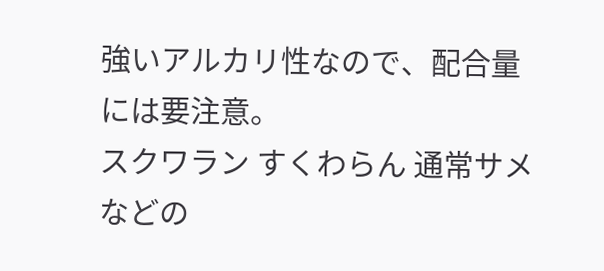強いアルカリ性なので、配合量には要注意。
スクワラン すくわらん 通常サメなどの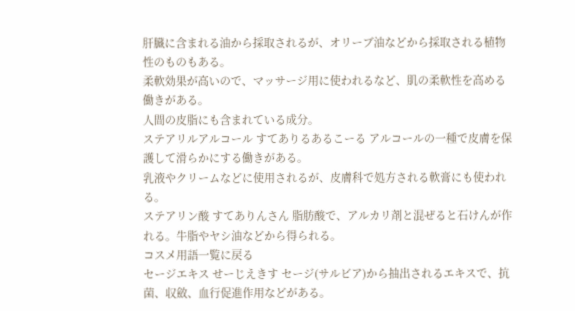肝臓に含まれる油から採取されるが、オリーブ油などから採取される植物性のものもある。
柔軟効果が高いので、マッサージ用に使われるなど、肌の柔軟性を高める働きがある。
人間の皮脂にも含まれている成分。
ステアリルアルコール すてありるあるこーる アルコールの一種で皮膚を保護して滑らかにする働きがある。
乳液やクリームなどに使用されるが、皮膚科で処方される軟膏にも使われる。
ステアリン酸 すてありんさん 脂肪酸で、アルカリ剤と混ぜると石けんが作れる。牛脂やヤシ油などから得られる。
コスメ用語一覧に戻る
セージエキス せーじえきす セージ(サルビア)から抽出されるエキスで、抗菌、収斂、血行促進作用などがある。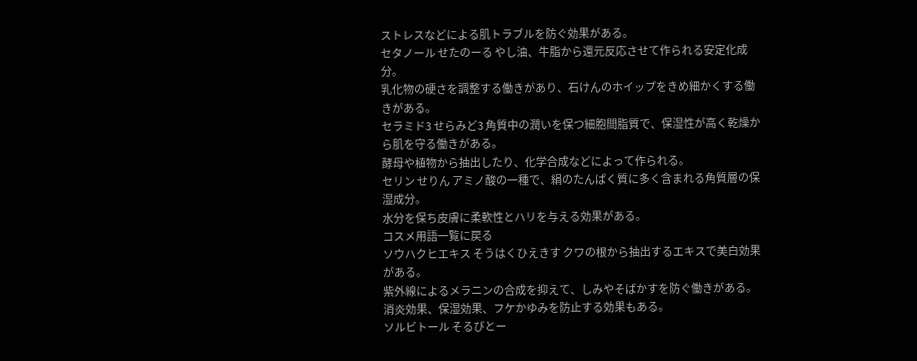ストレスなどによる肌トラブルを防ぐ効果がある。
セタノール せたのーる やし油、牛脂から還元反応させて作られる安定化成分。
乳化物の硬さを調整する働きがあり、石けんのホイップをきめ細かくする働きがある。
セラミド3 せらみど3 角質中の潤いを保つ細胞間脂質で、保湿性が高く乾燥から肌を守る働きがある。
酵母や植物から抽出したり、化学合成などによって作られる。
セリン せりん アミノ酸の一種で、絹のたんぱく質に多く含まれる角質層の保湿成分。
水分を保ち皮膚に柔軟性とハリを与える効果がある。
コスメ用語一覧に戻る
ソウハクヒエキス そうはくひえきす クワの根から抽出するエキスで美白効果がある。
紫外線によるメラニンの合成を抑えて、しみやそばかすを防ぐ働きがある。
消炎効果、保湿効果、フケかゆみを防止する効果もある。
ソルビトール そるびとー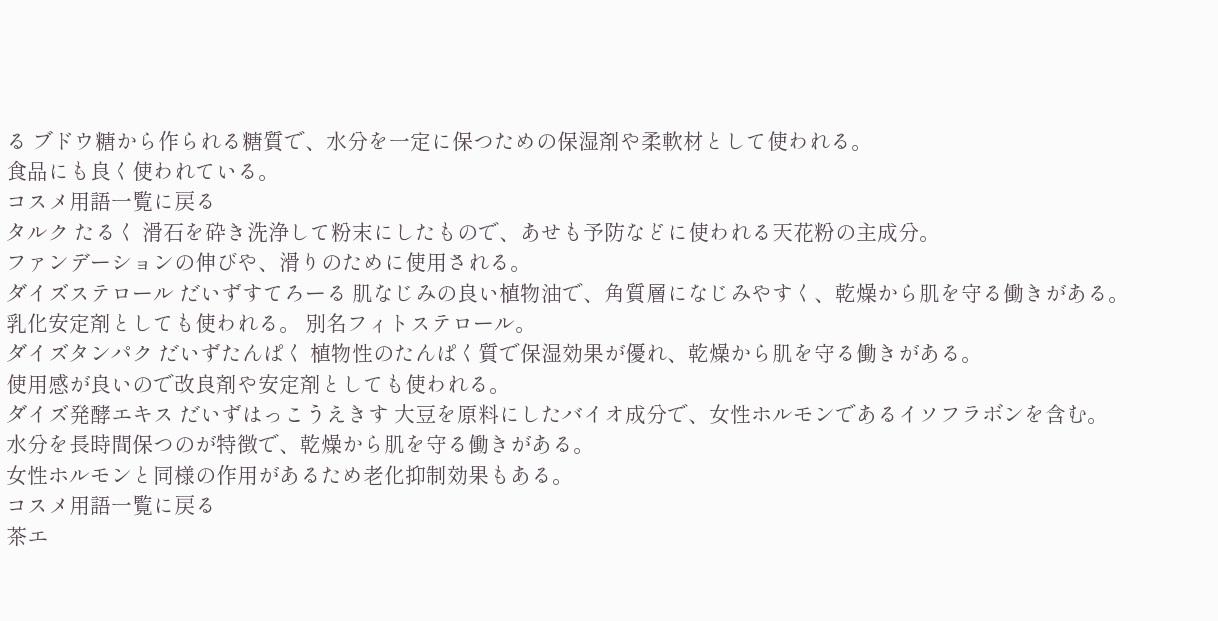る ブドウ糖から作られる糖質で、水分を一定に保つための保湿剤や柔軟材として使われる。
食品にも良く使われている。
コスメ用語一覧に戻る
タルク たるく 滑石を砕き洗浄して粉末にしたもので、あせも予防などに使われる天花粉の主成分。
ファンデーションの伸びや、滑りのために使用される。
ダイズステロール だいずすてろーる 肌なじみの良い植物油で、角質層になじみやすく、乾燥から肌を守る働きがある。
乳化安定剤としても使われる。 別名フィトステロール。
ダイズタンパク だいずたんぱく 植物性のたんぱく質で保湿効果が優れ、乾燥から肌を守る働きがある。
使用感が良いので改良剤や安定剤としても使われる。
ダイズ発酵エキス だいずはっこうえきす 大豆を原料にしたバイオ成分で、女性ホルモンであるイソフラボンを含む。
水分を長時間保つのが特徴で、乾燥から肌を守る働きがある。
女性ホルモンと同様の作用があるため老化抑制効果もある。
コスメ用語一覧に戻る
茶エ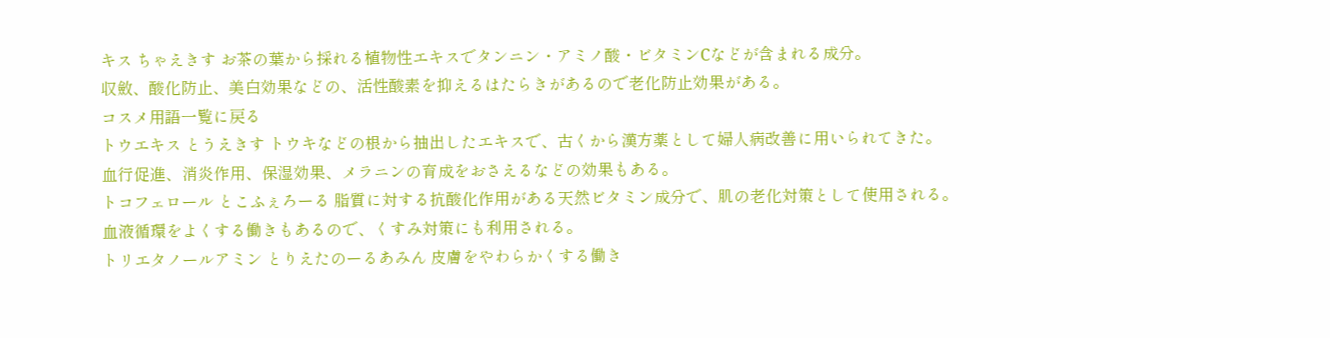キス ちゃえきす お茶の葉から採れる植物性エキスでタンニン・アミノ酸・ビタミンCなどが含まれる成分。
収斂、酸化防止、美白効果などの、活性酸素を抑えるはたらきがあるので老化防止効果がある。
コスメ用語一覧に戻る
トウエキス とうえきす トウキなどの根から抽出したエキスで、古くから漢方薬として婦人病改善に用いられてきた。
血行促進、消炎作用、保湿効果、メラニンの育成をおさえるなどの効果もある。
トコフェロール とこふぇろーる 脂質に対する抗酸化作用がある天然ビタミン成分で、肌の老化対策として使用される。
血液循環をよくする働きもあるので、くすみ対策にも利用される。
トリエタノールアミン とりえたのーるあみん 皮膚をやわらかくする働き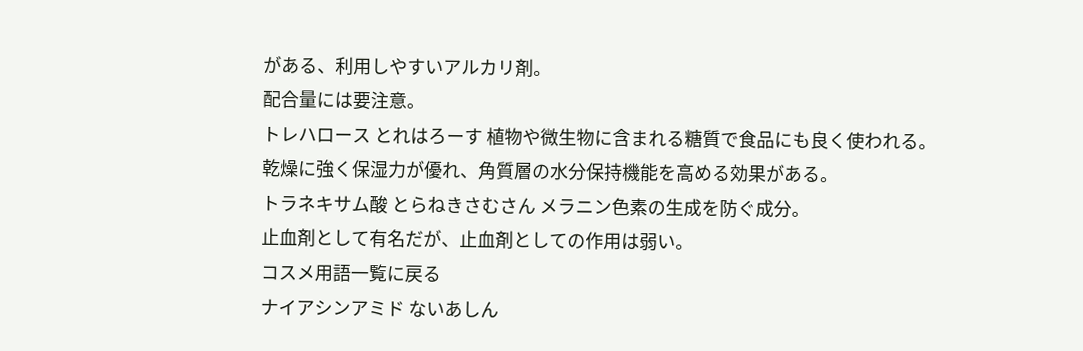がある、利用しやすいアルカリ剤。
配合量には要注意。
トレハロース とれはろーす 植物や微生物に含まれる糖質で食品にも良く使われる。
乾燥に強く保湿力が優れ、角質層の水分保持機能を高める効果がある。
トラネキサム酸 とらねきさむさん メラニン色素の生成を防ぐ成分。
止血剤として有名だが、止血剤としての作用は弱い。
コスメ用語一覧に戻る
ナイアシンアミド ないあしん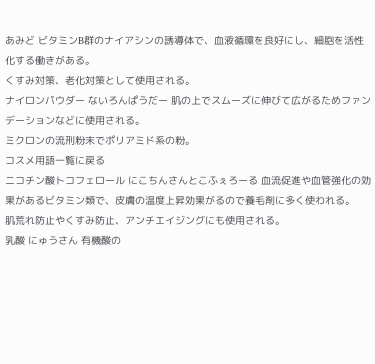あみど ビタミンB群のナイアシンの誘導体で、血液循環を良好にし、細胞を活性化する働きがある。
くすみ対策、老化対策として使用される。
ナイロンパウダー ないろんぱうだー 肌の上でスムーズに伸びて広がるためファンデーションなどに使用される。
ミクロンの流刑粉末でポリアミド系の粉。
コスメ用語一覧に戻る
ニコチン酸トコフェロール にこちんさんとこふぇろーる 血流促進や血管強化の効果があるビタミン類で、皮膚の温度上昇効果がるので養毛剤に多く使われる。
肌荒れ防止やくすみ防止、アンチエイジングにも使用される。
乳酸 にゅうさん 有機酸の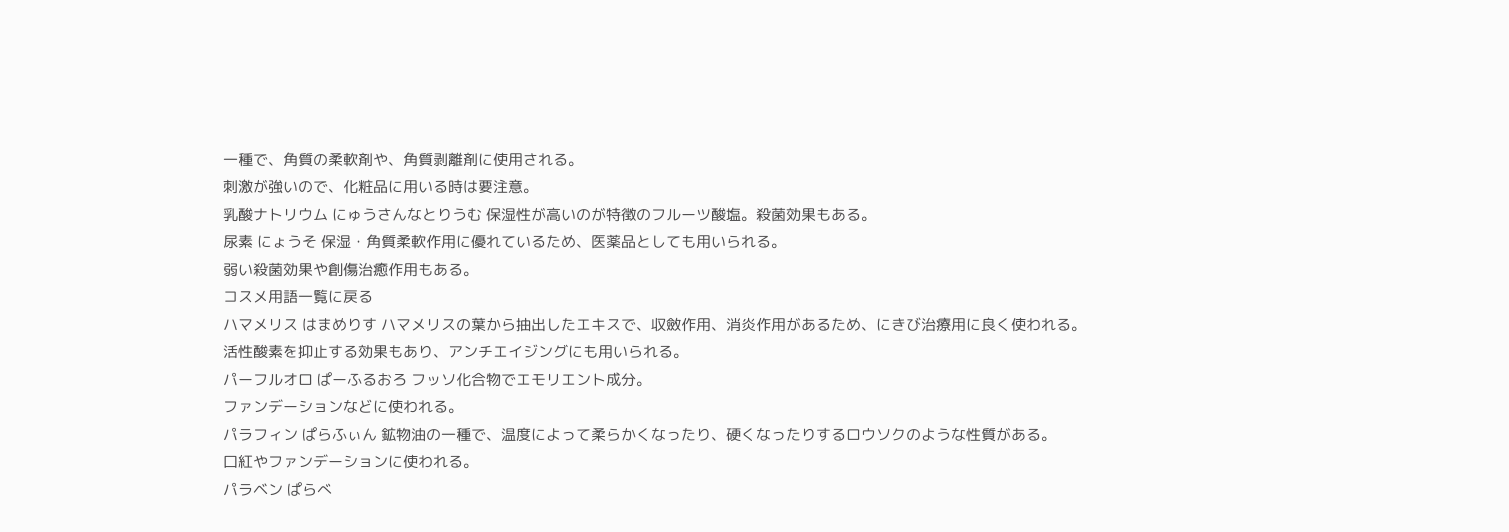一種で、角質の柔軟剤や、角質剥離剤に使用される。
刺激が強いので、化粧品に用いる時は要注意。
乳酸ナトリウム にゅうさんなとりうむ 保湿性が高いのが特徴のフルーツ酸塩。殺菌効果もある。
尿素 にょうそ 保湿・角質柔軟作用に優れているため、医薬品としても用いられる。
弱い殺菌効果や創傷治癒作用もある。
コスメ用語一覧に戻る
ハマメリス はまめりす ハマメリスの葉から抽出したエキスで、収斂作用、消炎作用があるため、にきび治療用に良く使われる。
活性酸素を抑止する効果もあり、アンチエイジングにも用いられる。
パーフルオロ ぱーふるおろ フッソ化合物でエモリエント成分。
ファンデーションなどに使われる。
パラフィン ぱらふぃん 鉱物油の一種で、温度によって柔らかくなったり、硬くなったりするロウソクのような性質がある。
口紅やファンデーションに使われる。
パラベン ぱらべ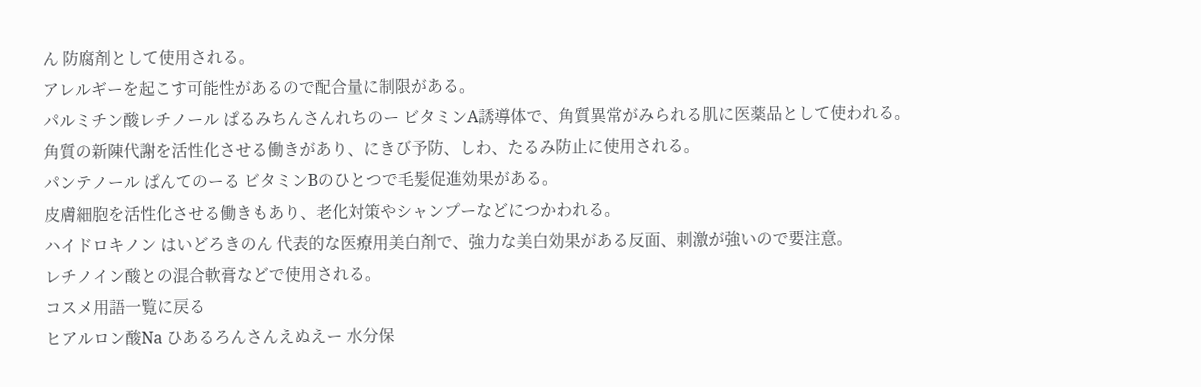ん 防腐剤として使用される。
アレルギーを起こす可能性があるので配合量に制限がある。
パルミチン酸レチノール ぱるみちんさんれちのー ビタミンA誘導体で、角質異常がみられる肌に医薬品として使われる。
角質の新陳代謝を活性化させる働きがあり、にきび予防、しわ、たるみ防止に使用される。
パンテノール ぱんてのーる ビタミンBのひとつで毛髪促進効果がある。
皮膚細胞を活性化させる働きもあり、老化対策やシャンプーなどにつかわれる。
ハイドロキノン はいどろきのん 代表的な医療用美白剤で、強力な美白効果がある反面、刺激が強いので要注意。
レチノイン酸との混合軟膏などで使用される。
コスメ用語一覧に戻る
ヒアルロン酸Na ひあるろんさんえぬえー 水分保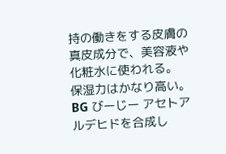持の働きをする皮膚の真皮成分で、美容液や化粧水に使われる。
保湿力はかなり高い。
BG びーじー アセトアルデヒドを合成し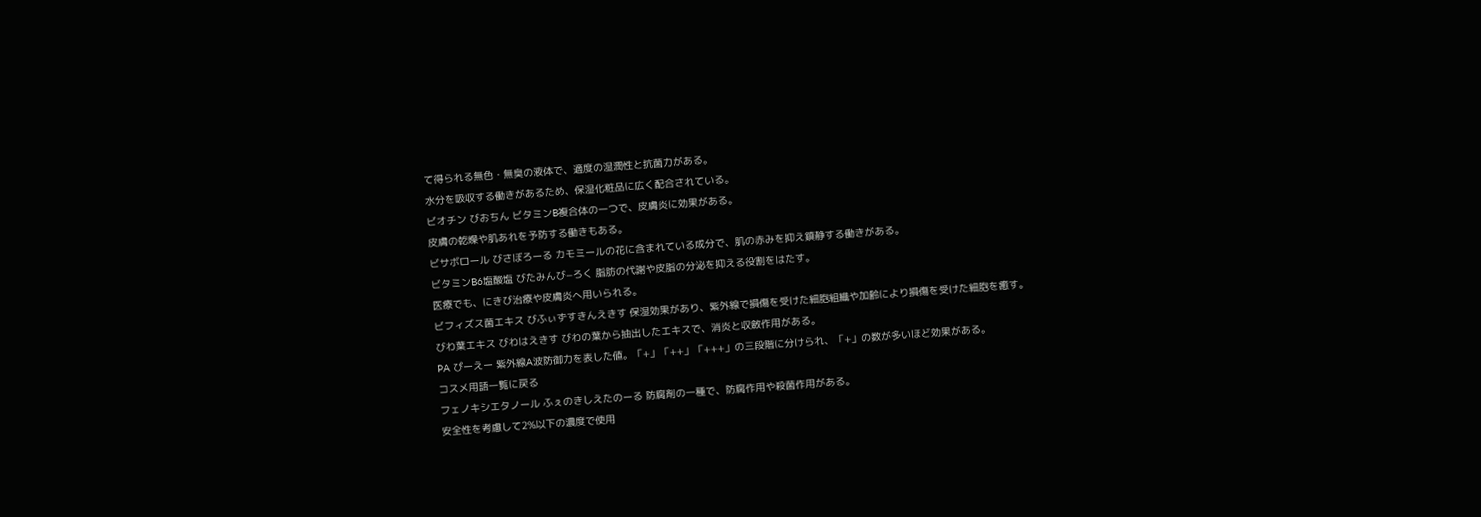て得られる無色・無臭の液体で、適度の湿潤性と抗菌力がある。
水分を吸収する働きがあるため、保湿化粧品に広く配合されている。
ビオチン びおちん ビタミンB複合体の一つで、皮膚炎に効果がある。
皮膚の乾燥や肌あれを予防する働きもある。
ビサボロール びさぼろーる カモミールの花に含まれている成分で、肌の赤みを抑え鎮静する働きがある。
ビタミンB6塩酸塩 びたみんび−ろく 脂肪の代謝や皮脂の分泌を抑える役割をはたす。
医療でも、にきび治療や皮膚炎へ用いられる。
ビフィズス菌エキス びふぃずすきんえきす 保湿効果があり、紫外線で損傷を受けた細胞組織や加齢により損傷を受けた細胞を癒す。
びわ葉エキス びわはえきす びわの葉から抽出したエキスで、消炎と収斂作用がある。
PA ぴーえー 紫外線A波防御力を表した値。「+」「++」「+++」の三段階に分けられ、「+」の数が多いほど効果がある。
コスメ用語一覧に戻る
フェノキシエタノール ふぇのきしえたのーる 防腐剤の一種で、防腐作用や殺菌作用がある。
安全性を考慮して2%以下の濃度で使用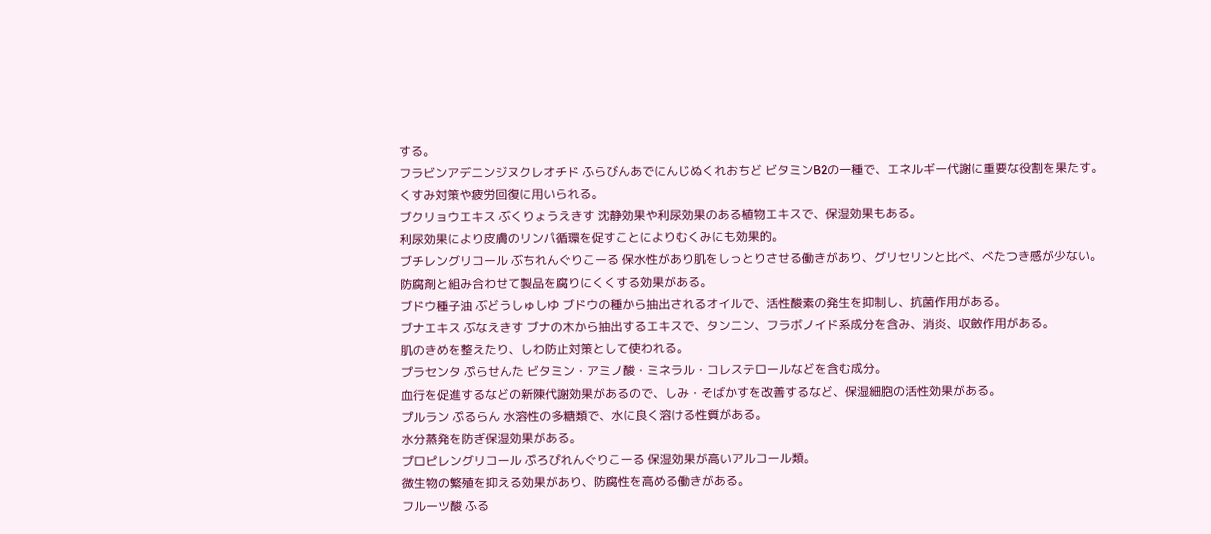する。
フラビンアデニンジヌクレオチド ふらびんあでにんじぬくれおちど ビタミンB2の一種で、エネルギー代謝に重要な役割を果たす。
くすみ対策や疲労回復に用いられる。
ブクリョウエキス ぶくりょうえきす 沈静効果や利尿効果のある植物エキスで、保湿効果もある。
利尿効果により皮膚のリンパ循環を促すことによりむくみにも効果的。
ブチレングリコール ぶちれんぐりこーる 保水性があり肌をしっとりさせる働きがあり、グリセリンと比べ、べたつき感が少ない。
防腐剤と組み合わせて製品を腐りにくくする効果がある。
ブドウ種子油 ぶどうしゅしゆ ブドウの種から抽出されるオイルで、活性酸素の発生を抑制し、抗菌作用がある。
ブナエキス ぶなえきす ブナの木から抽出するエキスで、タンニン、フラボノイド系成分を含み、消炎、収斂作用がある。
肌のきめを整えたり、しわ防止対策として使われる。
プラセンタ ぷらせんた ビタミン・アミノ酸・ミネラル・コレステロールなどを含む成分。
血行を促進するなどの新陳代謝効果があるので、しみ・そばかすを改善するなど、保湿細胞の活性効果がある。
プルラン ぷるらん 水溶性の多糖類で、水に良く溶ける性質がある。
水分蒸発を防ぎ保湿効果がある。
プロピレングリコール ぷろぴれんぐりこーる 保湿効果が高いアルコール類。
微生物の繁殖を抑える効果があり、防腐性を高める働きがある。
フルーツ酸 ふる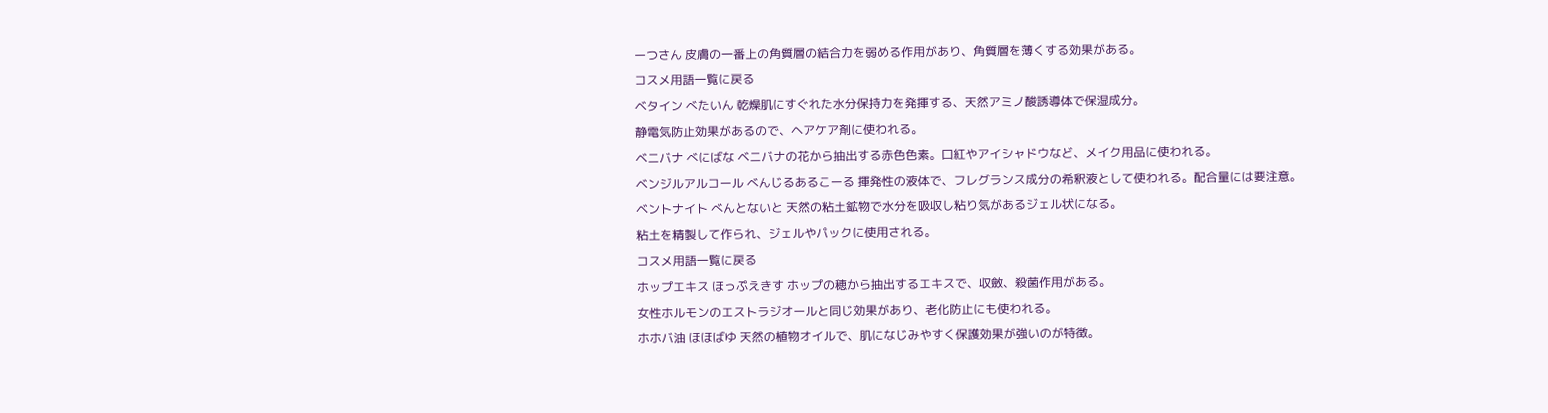ーつさん 皮膚の一番上の角質層の結合力を弱める作用があり、角質層を薄くする効果がある。
コスメ用語一覧に戻る
ベタイン べたいん 乾燥肌にすぐれた水分保持力を発揮する、天然アミノ酸誘導体で保湿成分。
静電気防止効果があるので、ヘアケア剤に使われる。
ベニバナ べにばな ベニバナの花から抽出する赤色色素。口紅やアイシャドウなど、メイク用品に使われる。
ベンジルアルコール べんじるあるこーる 揮発性の液体で、フレグランス成分の希釈液として使われる。配合量には要注意。
ベントナイト べんとないと 天然の粘土鉱物で水分を吸収し粘り気があるジェル状になる。
粘土を精製して作られ、ジェルやパックに使用される。
コスメ用語一覧に戻る
ホップエキス ほっぷえきす ホップの穂から抽出するエキスで、収斂、殺菌作用がある。
女性ホルモンのエストラジオールと同じ効果があり、老化防止にも使われる。
ホホバ油 ほほばゆ 天然の植物オイルで、肌になじみやすく保護効果が強いのが特徴。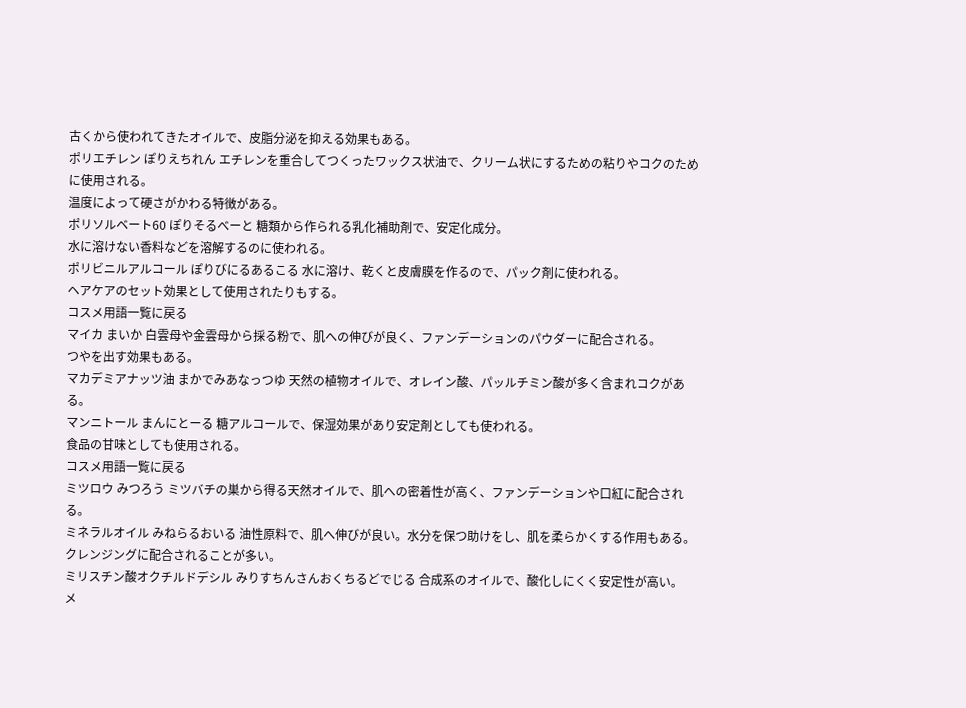古くから使われてきたオイルで、皮脂分泌を抑える効果もある。
ポリエチレン ぽりえちれん エチレンを重合してつくったワックス状油で、クリーム状にするための粘りやコクのために使用される。
温度によって硬さがかわる特徴がある。
ポリソルベート60 ぽりそるべーと 糖類から作られる乳化補助剤で、安定化成分。
水に溶けない香料などを溶解するのに使われる。
ポリビニルアルコール ぽりびにるあるこる 水に溶け、乾くと皮膚膜を作るので、パック剤に使われる。
ヘアケアのセット効果として使用されたりもする。
コスメ用語一覧に戻る
マイカ まいか 白雲母や金雲母から採る粉で、肌への伸びが良く、ファンデーションのパウダーに配合される。
つやを出す効果もある。
マカデミアナッツ油 まかでみあなっつゆ 天然の植物オイルで、オレイン酸、パッルチミン酸が多く含まれコクがある。
マンニトール まんにとーる 糖アルコールで、保湿効果があり安定剤としても使われる。
食品の甘味としても使用される。
コスメ用語一覧に戻る
ミツロウ みつろう ミツバチの巣から得る天然オイルで、肌への密着性が高く、ファンデーションや口紅に配合される。
ミネラルオイル みねらるおいる 油性原料で、肌へ伸びが良い。水分を保つ助けをし、肌を柔らかくする作用もある。
クレンジングに配合されることが多い。
ミリスチン酸オクチルドデシル みりすちんさんおくちるどでじる 合成系のオイルで、酸化しにくく安定性が高い。
メ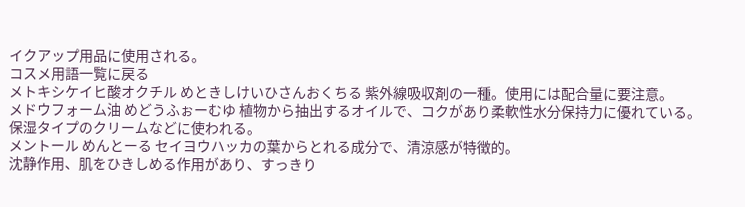イクアップ用品に使用される。
コスメ用語一覧に戻る
メトキシケイヒ酸オクチル めときしけいひさんおくちる 紫外線吸収剤の一種。使用には配合量に要注意。
メドウフォーム油 めどうふぉーむゆ 植物から抽出するオイルで、コクがあり柔軟性水分保持力に優れている。
保湿タイプのクリームなどに使われる。
メントール めんとーる セイヨウハッカの葉からとれる成分で、清涼感が特徴的。
沈静作用、肌をひきしめる作用があり、すっきり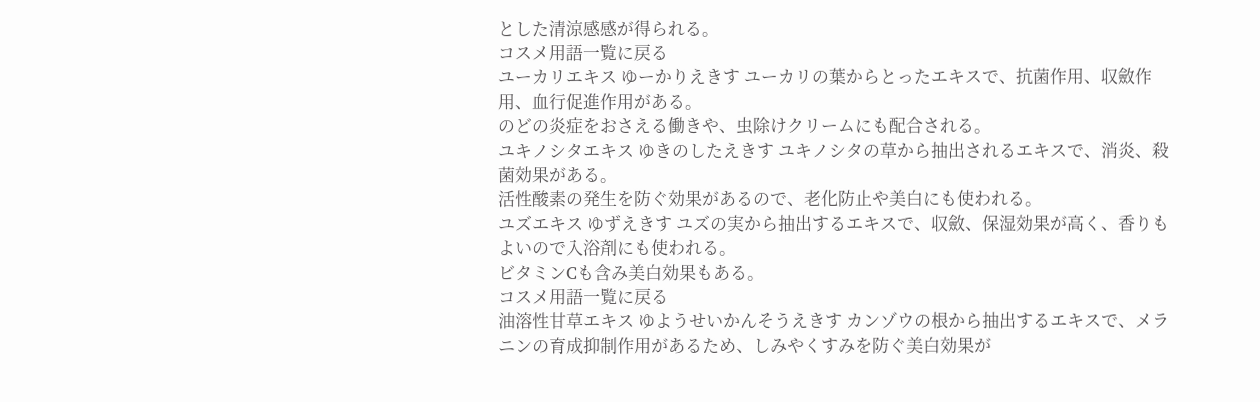とした清涼感感が得られる。
コスメ用語一覧に戻る
ユーカリエキス ゆーかりえきす ユーカリの葉からとったエキスで、抗菌作用、収斂作用、血行促進作用がある。
のどの炎症をおさえる働きや、虫除けクリームにも配合される。
ユキノシタエキス ゆきのしたえきす ユキノシタの草から抽出されるエキスで、消炎、殺菌効果がある。
活性酸素の発生を防ぐ効果があるので、老化防止や美白にも使われる。
ユズエキス ゆずえきす ユズの実から抽出するエキスで、収斂、保湿効果が高く、香りもよいので入浴剤にも使われる。
ビタミンCも含み美白効果もある。
コスメ用語一覧に戻る
油溶性甘草エキス ゆようせいかんそうえきす カンゾウの根から抽出するエキスで、メラニンの育成抑制作用があるため、しみやくすみを防ぐ美白効果が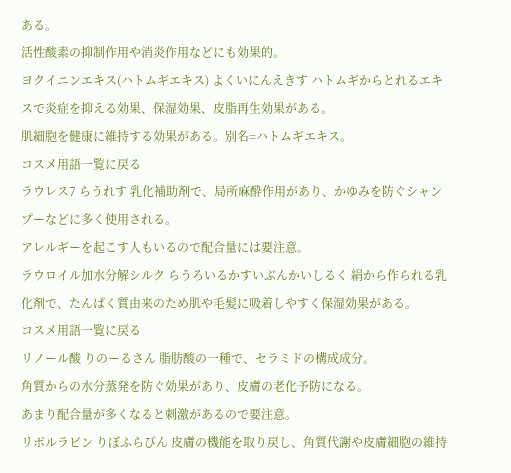ある。
活性酸素の抑制作用や消炎作用などにも効果的。
ヨクイニンエキス(ハトムギエキス) よくいにんえきす ハトムギからとれるエキスで炎症を抑える効果、保湿効果、皮脂再生効果がある。
肌細胞を健康に維持する効果がある。別名=ハトムギエキス。
コスメ用語一覧に戻る
ラウレス7 らうれす 乳化補助剤で、局所麻酔作用があり、かゆみを防ぐシャンプーなどに多く使用される。
アレルギーを起こす人もいるので配合量には要注意。
ラウロイル加水分解シルク らうろいるかすいぶんかいしるく 絹から作られる乳化剤で、たんぱく質由来のため肌や毛髪に吸着しやすく保湿効果がある。
コスメ用語一覧に戻る
リノール酸 りのーるさん 脂肪酸の一種で、セラミドの構成成分。
角質からの水分蒸発を防ぐ効果があり、皮膚の老化予防になる。
あまり配合量が多くなると刺激があるので要注意。
リボルラビン りぼふらびん 皮膚の機能を取り戻し、角質代謝や皮膚細胞の維持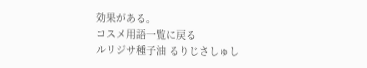効果がある。
コスメ用語一覧に戻る
ルリジサ種子油 るりじさしゅし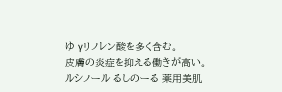ゆ γリノレン酸を多く含む。
皮膚の炎症を抑える働きが高い。
ルシノール るしのーる 薬用美肌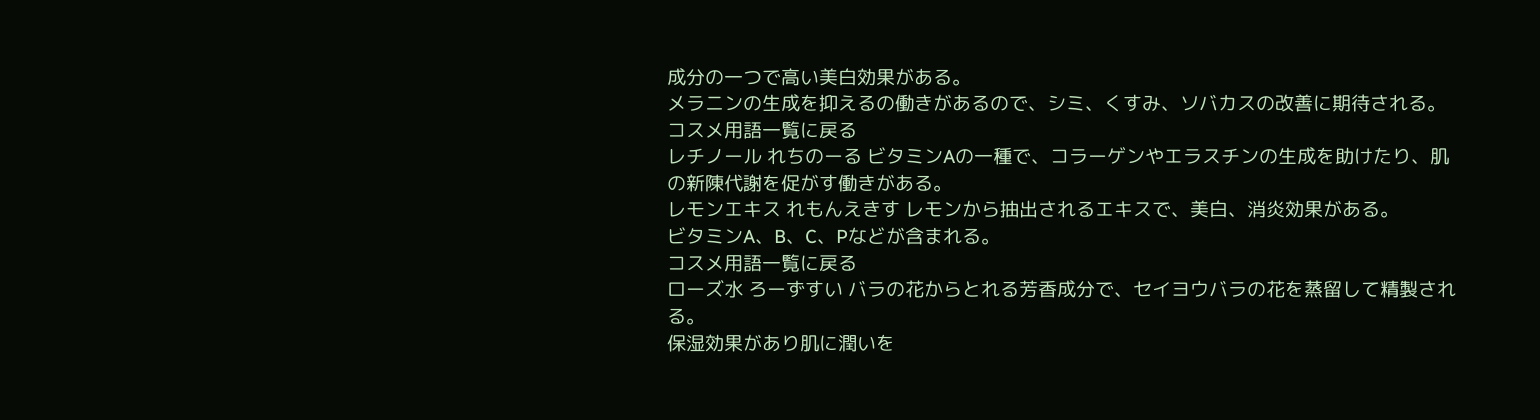成分の一つで高い美白効果がある。
メラニンの生成を抑えるの働きがあるので、シミ、くすみ、ソバカスの改善に期待される。
コスメ用語一覧に戻る
レチノール れちのーる ビタミンAの一種で、コラーゲンやエラスチンの生成を助けたり、肌の新陳代謝を促がす働きがある。
レモンエキス れもんえきす レモンから抽出されるエキスで、美白、消炎効果がある。
ビタミンA、B、C、Pなどが含まれる。
コスメ用語一覧に戻る
ローズ水 ろーずすい バラの花からとれる芳香成分で、セイヨウバラの花を蒸留して精製される。
保湿効果があり肌に潤いを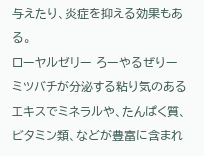与えたり、炎症を抑える効果もある。
ローヤルゼリー ろーやるぜりー ミツバチが分泌する粘り気のあるエキスでミネラルや、たんぱく質、ビタミン類、などが豊富に含まれ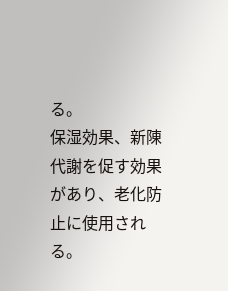る。
保湿効果、新陳代謝を促す効果があり、老化防止に使用される。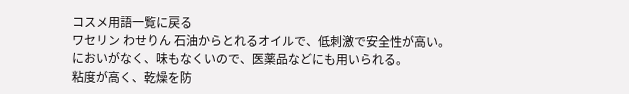コスメ用語一覧に戻る
ワセリン わせりん 石油からとれるオイルで、低刺激で安全性が高い。
においがなく、味もなくいので、医薬品などにも用いられる。
粘度が高く、乾燥を防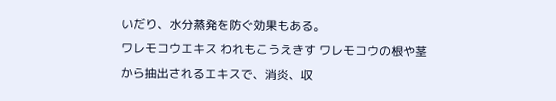いだり、水分蒸発を防ぐ効果もある。
ワレモコウエキス われもこうえきす ワレモコウの根や茎から抽出されるエキスで、消炎、収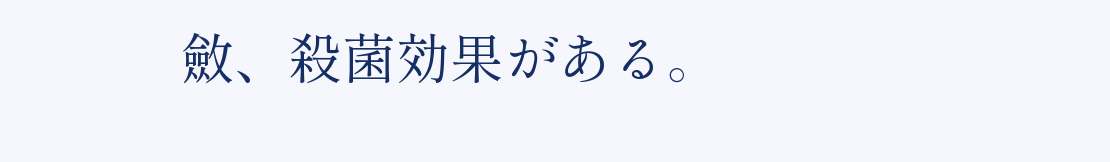斂、殺菌効果がある。